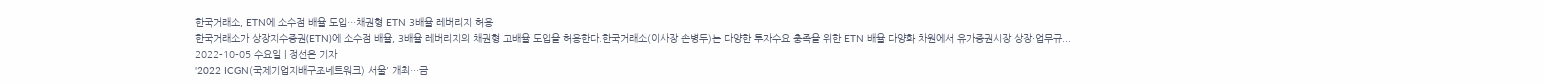한국거래소, ETN에 소수점 배율 도입…채권형 ETN 3배율 레버리지 허용
한국거래소가 상장지수증권(ETN)에 소수점 배율, 3배율 레버리지의 채권형 고배율 도입을 허용한다.한국거래소(이사장 손병두)는 다양한 투자수요 충족을 위한 ETN 배율 다양화 차원에서 유가증권시장 상장·업무규...
2022-10-05 수요일 | 정선은 기자
'2022 ICGN(국제기업지배구조네트워크) 서울' 개최…금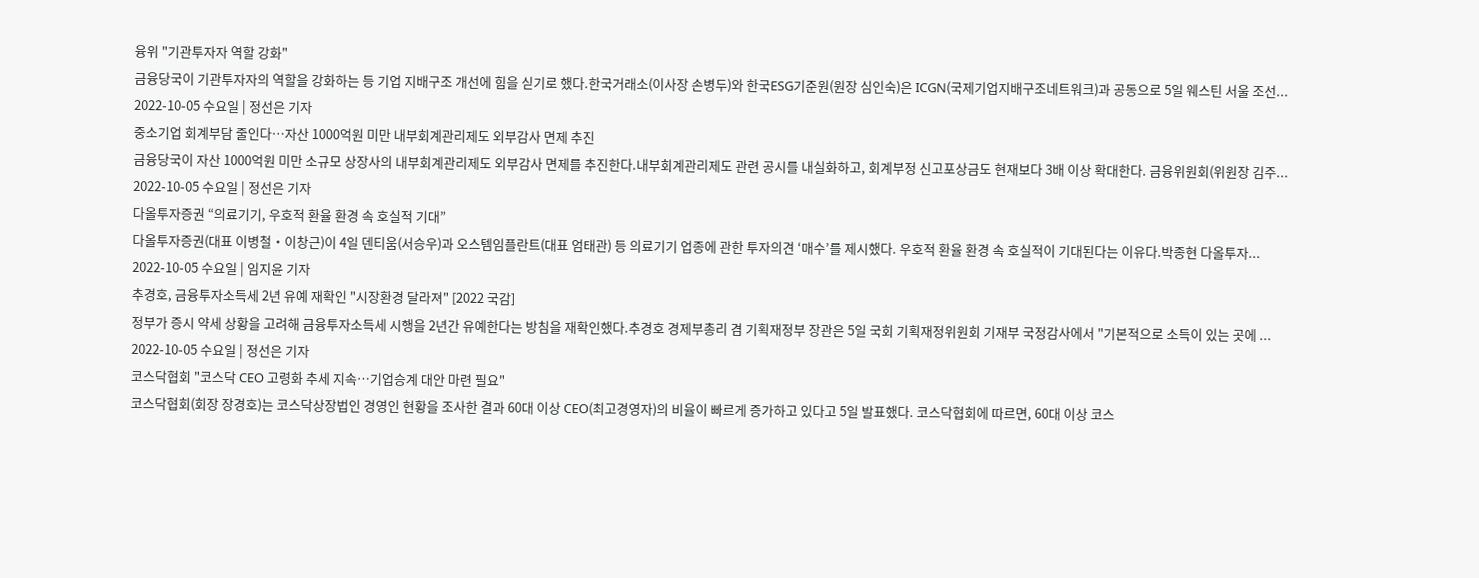융위 "기관투자자 역할 강화"
금융당국이 기관투자자의 역할을 강화하는 등 기업 지배구조 개선에 힘을 싣기로 했다.한국거래소(이사장 손병두)와 한국ESG기준원(원장 심인숙)은 ICGN(국제기업지배구조네트워크)과 공동으로 5일 웨스틴 서울 조선...
2022-10-05 수요일 | 정선은 기자
중소기업 회계부담 줄인다…자산 1000억원 미만 내부회계관리제도 외부감사 면제 추진
금융당국이 자산 1000억원 미만 소규모 상장사의 내부회계관리제도 외부감사 면제를 추진한다.내부회계관리제도 관련 공시를 내실화하고, 회계부정 신고포상금도 현재보다 3배 이상 확대한다. 금융위원회(위원장 김주...
2022-10-05 수요일 | 정선은 기자
다올투자증권 “의료기기, 우호적 환율 환경 속 호실적 기대”
다올투자증권(대표 이병철‧이창근)이 4일 덴티움(서승우)과 오스템임플란트(대표 엄태관) 등 의료기기 업종에 관한 투자의견 ‘매수’를 제시했다. 우호적 환율 환경 속 호실적이 기대된다는 이유다.박종현 다올투자...
2022-10-05 수요일 | 임지윤 기자
추경호, 금융투자소득세 2년 유예 재확인 "시장환경 달라져" [2022 국감]
정부가 증시 약세 상황을 고려해 금융투자소득세 시행을 2년간 유예한다는 방침을 재확인했다.추경호 경제부총리 겸 기획재정부 장관은 5일 국회 기획재정위원회 기재부 국정감사에서 "기본적으로 소득이 있는 곳에 ...
2022-10-05 수요일 | 정선은 기자
코스닥협회 "코스닥 CEO 고령화 추세 지속…기업승계 대안 마련 필요"
코스닥협회(회장 장경호)는 코스닥상장법인 경영인 현황을 조사한 결과 60대 이상 CEO(최고경영자)의 비율이 빠르게 증가하고 있다고 5일 발표했다. 코스닥협회에 따르면, 60대 이상 코스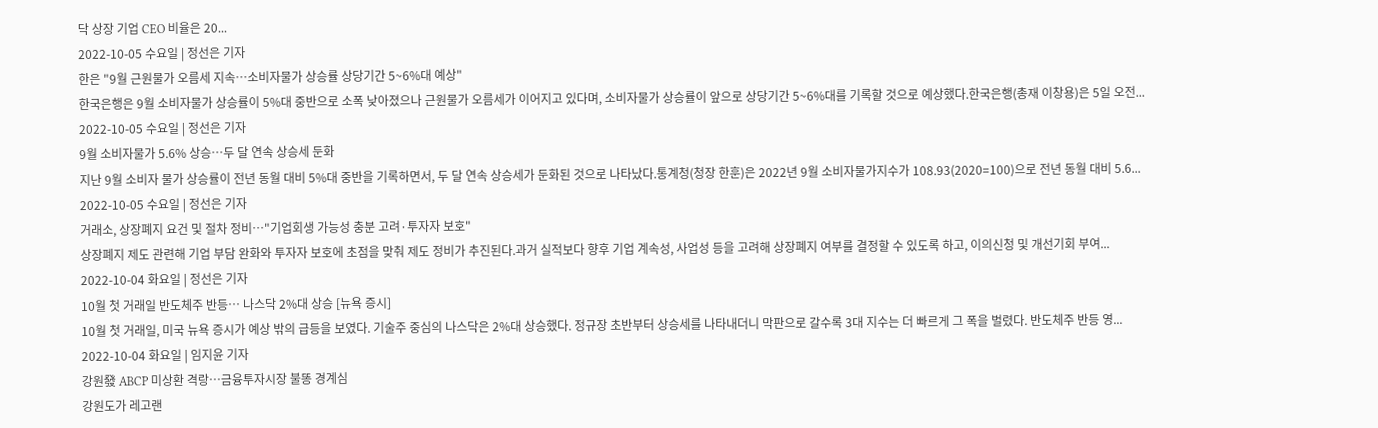닥 상장 기업 CEO 비율은 20...
2022-10-05 수요일 | 정선은 기자
한은 "9월 근원물가 오름세 지속…소비자물가 상승률 상당기간 5~6%대 예상"
한국은행은 9월 소비자물가 상승률이 5%대 중반으로 소폭 낮아졌으나 근원물가 오름세가 이어지고 있다며, 소비자물가 상승률이 앞으로 상당기간 5~6%대를 기록할 것으로 예상했다.한국은행(총재 이창용)은 5일 오전...
2022-10-05 수요일 | 정선은 기자
9월 소비자물가 5.6% 상승…두 달 연속 상승세 둔화
지난 9월 소비자 물가 상승률이 전년 동월 대비 5%대 중반을 기록하면서, 두 달 연속 상승세가 둔화된 것으로 나타났다.통계청(청장 한훈)은 2022년 9월 소비자물가지수가 108.93(2020=100)으로 전년 동월 대비 5.6...
2022-10-05 수요일 | 정선은 기자
거래소, 상장폐지 요건 및 절차 정비…"기업회생 가능성 충분 고려·투자자 보호"
상장폐지 제도 관련해 기업 부담 완화와 투자자 보호에 초점을 맞춰 제도 정비가 추진된다.과거 실적보다 향후 기업 계속성, 사업성 등을 고려해 상장폐지 여부를 결정할 수 있도록 하고, 이의신청 및 개선기회 부여...
2022-10-04 화요일 | 정선은 기자
10월 첫 거래일 반도체주 반등… 나스닥 2%대 상승 [뉴욕 증시]
10월 첫 거래일, 미국 뉴욕 증시가 예상 밖의 급등을 보였다. 기술주 중심의 나스닥은 2%대 상승했다. 정규장 초반부터 상승세를 나타내더니 막판으로 갈수록 3대 지수는 더 빠르게 그 폭을 벌렸다. 반도체주 반등 영...
2022-10-04 화요일 | 임지윤 기자
강원發 ABCP 미상환 격랑…금융투자시장 불똥 경계심
강원도가 레고랜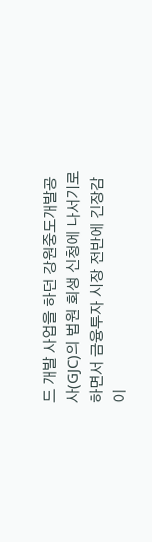드 개발 사업을 하던 강원중도개발공사(GJC)의 법원 회생 신청에 나서기로 하면서 금융투자 시장 전반에 긴장감이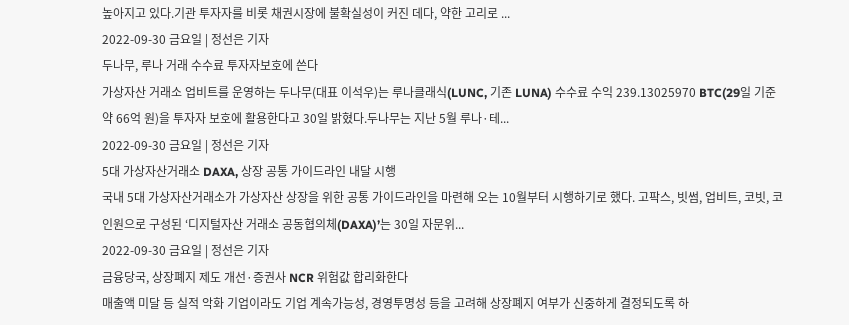높아지고 있다.기관 투자자를 비롯 채권시장에 불확실성이 커진 데다, 약한 고리로 ...
2022-09-30 금요일 | 정선은 기자
두나무, 루나 거래 수수료 투자자보호에 쓴다
가상자산 거래소 업비트를 운영하는 두나무(대표 이석우)는 루나클래식(LUNC, 기존 LUNA) 수수료 수익 239.13025970 BTC(29일 기준 약 66억 원)을 투자자 보호에 활용한다고 30일 밝혔다.두나무는 지난 5월 루나·테...
2022-09-30 금요일 | 정선은 기자
5대 가상자산거래소 DAXA, 상장 공통 가이드라인 내달 시행
국내 5대 가상자산거래소가 가상자산 상장을 위한 공통 가이드라인을 마련해 오는 10월부터 시행하기로 했다. 고팍스, 빗썸, 업비트, 코빗, 코인원으로 구성된 ‘디지털자산 거래소 공동협의체(DAXA)’는 30일 자문위...
2022-09-30 금요일 | 정선은 기자
금융당국, 상장폐지 제도 개선·증권사 NCR 위험값 합리화한다
매출액 미달 등 실적 악화 기업이라도 기업 계속가능성, 경영투명성 등을 고려해 상장폐지 여부가 신중하게 결정되도록 하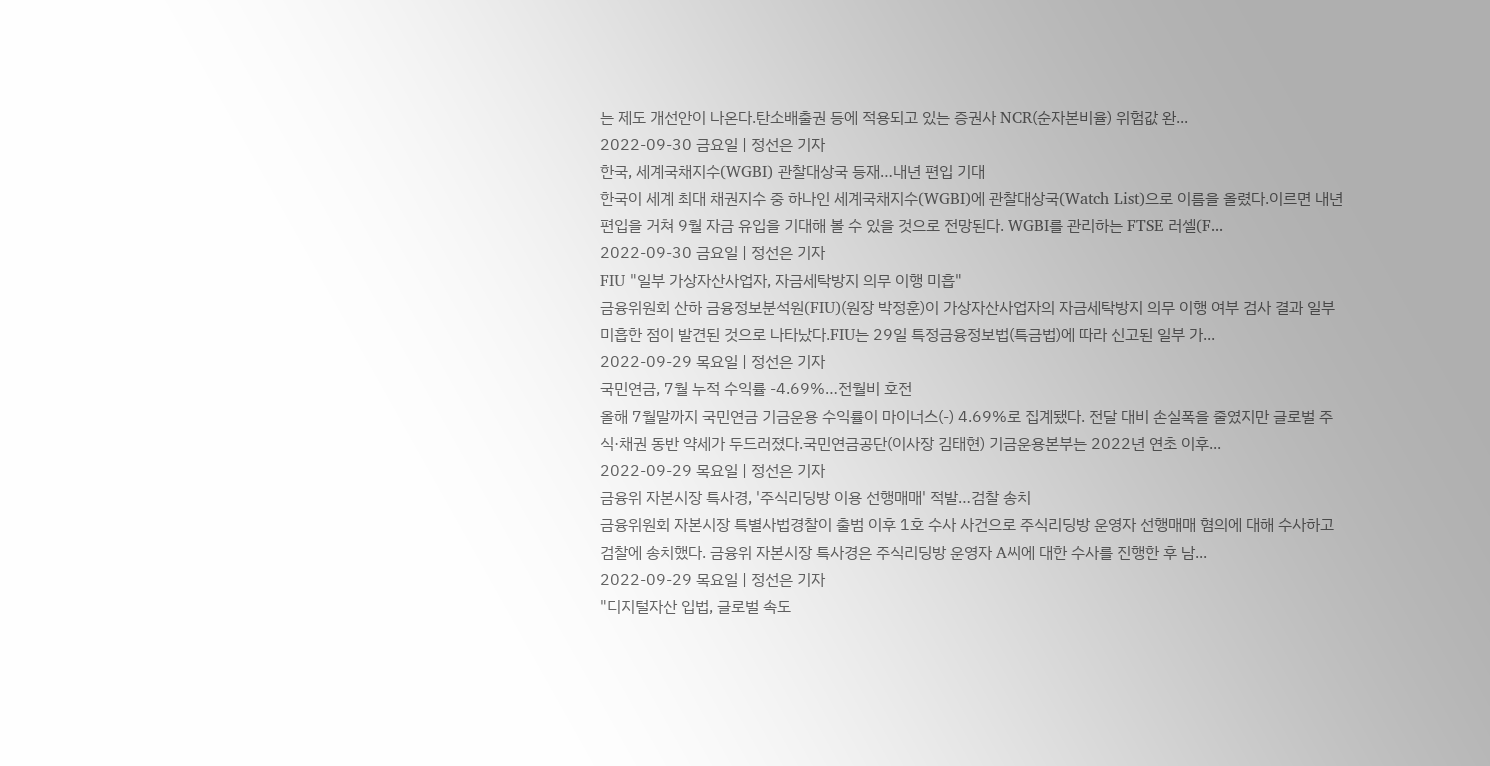는 제도 개선안이 나온다.탄소배출권 등에 적용되고 있는 증권사 NCR(순자본비율) 위험값 완...
2022-09-30 금요일 | 정선은 기자
한국, 세계국채지수(WGBI) 관찰대상국 등재…내년 편입 기대
한국이 세계 최대 채권지수 중 하나인 세계국채지수(WGBI)에 관찰대상국(Watch List)으로 이름을 올렸다.이르면 내년 편입을 거쳐 9월 자금 유입을 기대해 볼 수 있을 것으로 전망된다. WGBI를 관리하는 FTSE 러셀(F...
2022-09-30 금요일 | 정선은 기자
FIU "일부 가상자산사업자, 자금세탁방지 의무 이행 미흡"
금융위원회 산하 금융정보분석원(FIU)(원장 박정훈)이 가상자산사업자의 자금세탁방지 의무 이행 여부 검사 결과 일부 미흡한 점이 발견된 것으로 나타났다.FIU는 29일 특정금융정보법(특금법)에 따라 신고된 일부 가...
2022-09-29 목요일 | 정선은 기자
국민연금, 7월 누적 수익률 -4.69%…전월비 호전
올해 7월말까지 국민연금 기금운용 수익률이 마이너스(-) 4.69%로 집계됐다. 전달 대비 손실폭을 줄였지만 글로벌 주식·채권 동반 약세가 두드러졌다.국민연금공단(이사장 김태현) 기금운용본부는 2022년 연초 이후...
2022-09-29 목요일 | 정선은 기자
금융위 자본시장 특사경, '주식리딩방 이용 선행매매' 적발…검찰 송치
금융위원회 자본시장 특별사법경찰이 출범 이후 1호 수사 사건으로 주식리딩방 운영자 선행매매 혐의에 대해 수사하고 검찰에 송치했다. 금융위 자본시장 특사경은 주식리딩방 운영자 A씨에 대한 수사를 진행한 후 남...
2022-09-29 목요일 | 정선은 기자
"디지털자산 입법, 글로벌 속도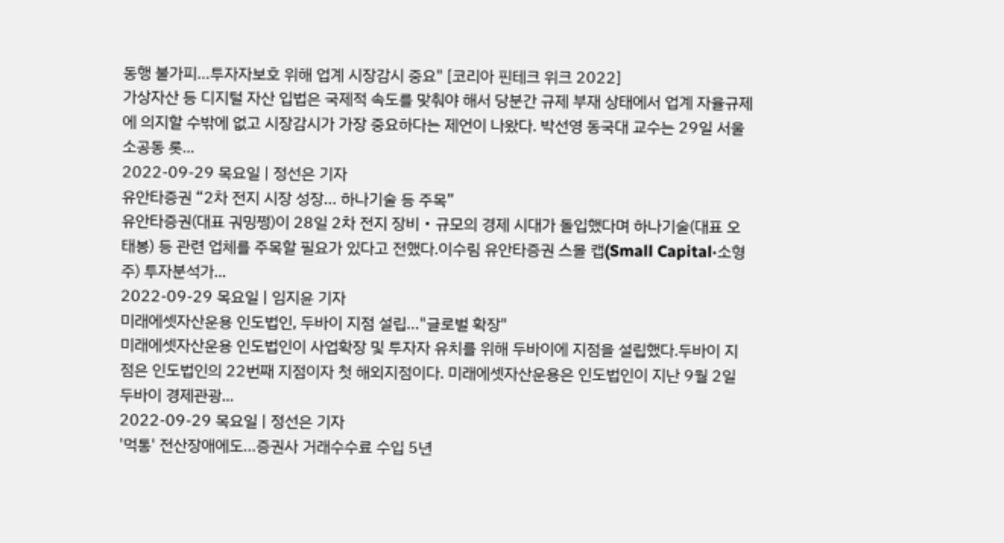동행 불가피…투자자보호 위해 업계 시장감시 중요" [코리아 핀테크 위크 2022]
가상자산 등 디지털 자산 입법은 국제적 속도를 맞춰야 해서 당분간 규제 부재 상태에서 업계 자율규제에 의지할 수밖에 없고 시장감시가 가장 중요하다는 제언이 나왔다. 박선영 동국대 교수는 29일 서울 소공동 롯...
2022-09-29 목요일 | 정선은 기자
유안타증권 “2차 전지 시장 성장… 하나기술 등 주목”
유안타증권(대표 궈밍쩡)이 28일 2차 전지 장비‧규모의 경제 시대가 돌입했다며 하나기술(대표 오태봉) 등 관련 업체를 주목할 필요가 있다고 전했다.이수림 유안타증권 스몰 캡(Small Capital‧소형주) 투자분석가...
2022-09-29 목요일 | 임지윤 기자
미래에셋자산운용 인도법인, 두바이 지점 설립…"글로벌 확장"
미래에셋자산운용 인도법인이 사업확장 및 투자자 유치를 위해 두바이에 지점을 설립했다.두바이 지점은 인도법인의 22번째 지점이자 첫 해외지점이다. 미래에셋자산운용은 인도법인이 지난 9월 2일 두바이 경제관광...
2022-09-29 목요일 | 정선은 기자
'먹통' 전산장애에도…증권사 거래수수료 수입 5년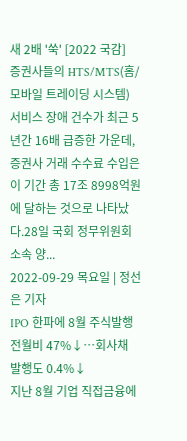새 2배 '쑥' [2022 국감]
증권사들의 HTS/MTS(홈/모바일 트레이딩 시스템) 서비스 장애 건수가 최근 5년간 16배 급증한 가운데, 증권사 거래 수수료 수입은 이 기간 총 17조 8998억원에 달하는 것으로 나타났다.28일 국회 정무위원회 소속 양...
2022-09-29 목요일 | 정선은 기자
IPO 한파에 8월 주식발행 전월비 47%↓…회사채 발행도 0.4%↓
지난 8월 기업 직접금융에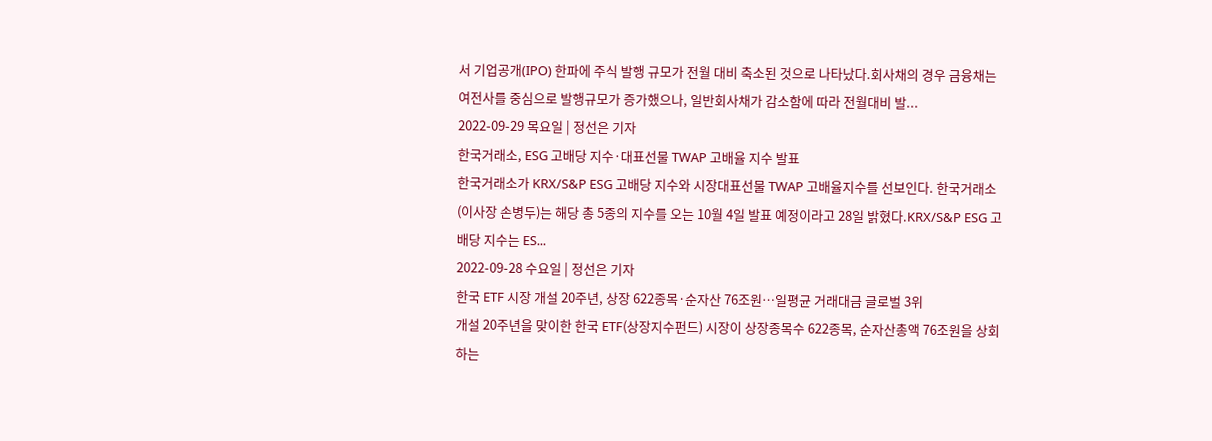서 기업공개(IPO) 한파에 주식 발행 규모가 전월 대비 축소된 것으로 나타났다.회사채의 경우 금융채는 여전사를 중심으로 발행규모가 증가했으나, 일반회사채가 감소함에 따라 전월대비 발...
2022-09-29 목요일 | 정선은 기자
한국거래소, ESG 고배당 지수·대표선물 TWAP 고배율 지수 발표
한국거래소가 KRX/S&P ESG 고배당 지수와 시장대표선물 TWAP 고배율지수를 선보인다. 한국거래소(이사장 손병두)는 해당 총 5종의 지수를 오는 10월 4일 발표 예정이라고 28일 밝혔다.KRX/S&P ESG 고배당 지수는 ES...
2022-09-28 수요일 | 정선은 기자
한국 ETF 시장 개설 20주년, 상장 622종목·순자산 76조원…일평균 거래대금 글로벌 3위
개설 20주년을 맞이한 한국 ETF(상장지수펀드) 시장이 상장종목수 622종목, 순자산총액 76조원을 상회하는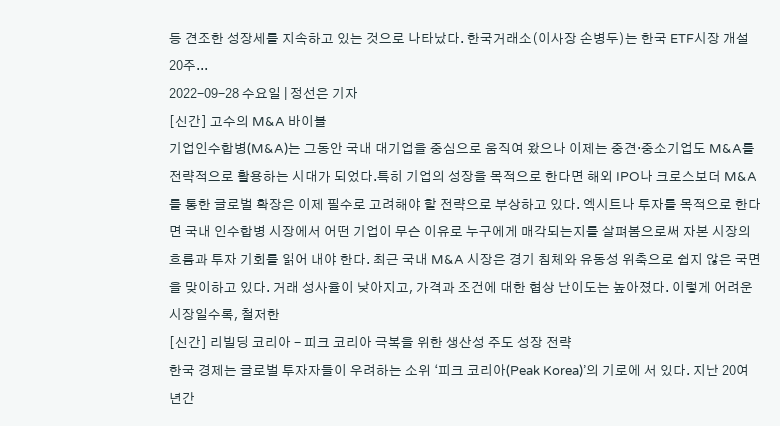등 견조한 성장세를 지속하고 있는 것으로 나타났다. 한국거래소(이사장 손병두)는 한국 ETF시장 개설 20주...
2022-09-28 수요일 | 정선은 기자
[신간] 고수의 M&A 바이블
기업인수합병(M&A)는 그동안 국내 대기업을 중심으로 움직여 왔으나 이제는 중견·중소기업도 M&A를 전략적으로 활용하는 시대가 되었다.특히 기업의 성장을 목적으로 한다면 해외 IPO나 크로스보더 M&A를 통한 글로벌 확장은 이제 필수로 고려해야 할 전략으로 부상하고 있다. 엑시트나 투자를 목적으로 한다면 국내 인수합병 시장에서 어떤 기업이 무슨 이유로 누구에게 매각되는지를 살펴봄으로써 자본 시장의 흐름과 투자 기회를 읽어 내야 한다. 최근 국내 M&A 시장은 경기 침체와 유동성 위축으로 쉽지 않은 국면을 맞이하고 있다. 거래 성사율이 낮아지고, 가격과 조건에 대한 협상 난이도는 높아졌다. 이렇게 어려운 시장일수록, 철저한
[신간] 리빌딩 코리아 - 피크 코리아 극복을 위한 생산성 주도 성장 전략
한국 경제는 글로벌 투자자들이 우려하는 소위 ‘피크 코리아(Peak Korea)’의 기로에 서 있다. 지난 20여 년간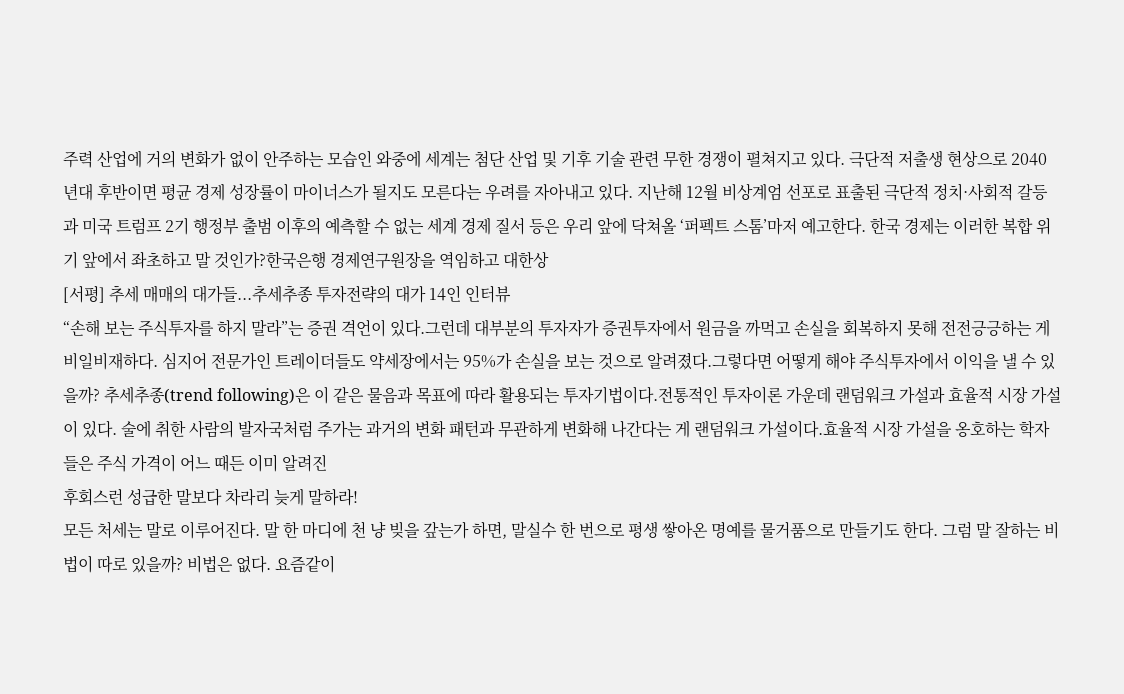주력 산업에 거의 변화가 없이 안주하는 모습인 와중에 세계는 첨단 산업 및 기후 기술 관련 무한 경쟁이 펼쳐지고 있다. 극단적 저출생 현상으로 2040년대 후반이면 평균 경제 성장률이 마이너스가 될지도 모른다는 우려를 자아내고 있다. 지난해 12월 비상계엄 선포로 표출된 극단적 정치·사회적 갈등과 미국 트럼프 2기 행정부 출범 이후의 예측할 수 없는 세계 경제 질서 등은 우리 앞에 닥쳐올 ‘퍼펙트 스톰’마저 예고한다. 한국 경제는 이러한 복합 위기 앞에서 좌초하고 말 것인가?한국은행 경제연구원장을 역임하고 대한상
[서평] 추세 매매의 대가들...추세추종 투자전략의 대가 14인 인터뷰
“손해 보는 주식투자를 하지 말라”는 증권 격언이 있다.그런데 대부분의 투자자가 증권투자에서 원금을 까먹고 손실을 회복하지 못해 전전긍긍하는 게 비일비재하다. 심지어 전문가인 트레이더들도 약세장에서는 95%가 손실을 보는 것으로 알려졌다.그렇다면 어떻게 해야 주식투자에서 이익을 낼 수 있을까? 추세추종(trend following)은 이 같은 물음과 목표에 따라 활용되는 투자기법이다.전통적인 투자이론 가운데 랜덤워크 가설과 효율적 시장 가설이 있다. 술에 취한 사람의 발자국처럼 주가는 과거의 변화 패턴과 무관하게 변화해 나간다는 게 랜덤워크 가설이다.효율적 시장 가설을 옹호하는 학자들은 주식 가격이 어느 때든 이미 알려진
후회스런 성급한 말보다 차라리 늦게 말하라!
모든 처세는 말로 이루어진다. 말 한 마디에 천 냥 빚을 갚는가 하면, 말실수 한 번으로 평생 쌓아온 명예를 물거품으로 만들기도 한다. 그럼 말 잘하는 비법이 따로 있을까? 비법은 없다. 요즘같이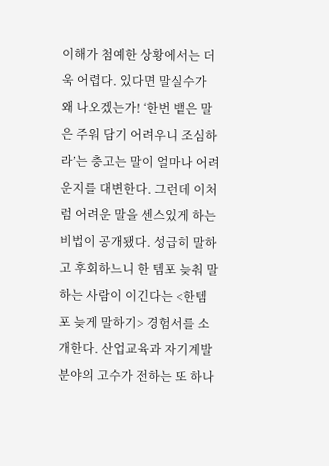이해가 첨예한 상황에서는 더욱 어렵다. 있다면 말실수가 왜 나오겠는가! ‘한번 뱉은 말은 주워 담기 어려우니 조심하라’는 충고는 말이 얼마나 어려운지를 대변한다. 그런데 이처럼 어려운 말을 센스있게 하는 비법이 공개됐다. 성급히 말하고 후회하느니 한 템포 늦춰 말하는 사람이 이긴다는 <한템포 늦게 말하기> 경험서를 소개한다. 산업교육과 자기계발 분야의 고수가 전하는 또 하나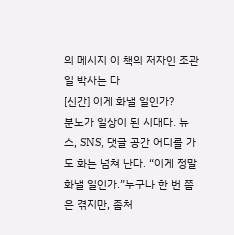의 메시지 이 책의 저자인 조관일 박사는 다
[신간] 이게 화낼 일인가?
분노가 일상이 된 시대다. 뉴스, SNS, 댓글 공간 어디를 가도 화는 넘쳐 난다. “이게 정말 화낼 일인가.”누구나 한 번 쯤은 겪지만, 좀처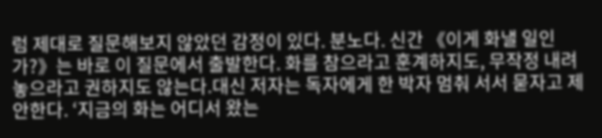럼 제대로 질문해보지 않았던 감정이 있다. 분노다. 신간 《이게 화낼 일인가?》는 바로 이 질문에서 출발한다. 화를 참으라고 훈계하지도, 무작정 내려놓으라고 권하지도 않는다.대신 저자는 독자에게 한 박자 멈춰 서서 묻자고 제안한다. ‘지금의 화는 어디서 왔는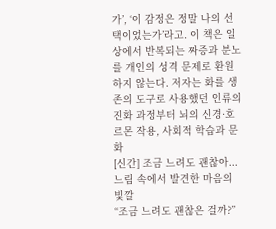가’, ‘이 감정은 정말 나의 선택이었는가’라고. 이 책은 일상에서 반복되는 짜증과 분노를 개인의 성격 문제로 환원하지 않는다. 저자는 화를 생존의 도구로 사용했던 인류의 진화 과정부터 뇌의 신경·호르몬 작용, 사회적 학습과 문화
[신간] 조금 느려도 괜찮아...느림 속에서 발견한 마음의 빛깔
“조금 느려도 괜찮은 걸까?”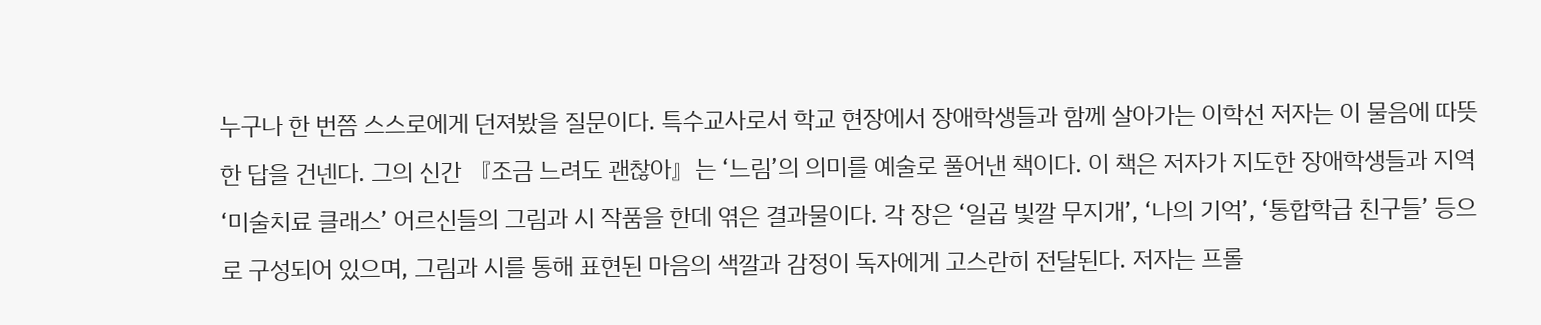누구나 한 번쯤 스스로에게 던져봤을 질문이다. 특수교사로서 학교 현장에서 장애학생들과 함께 살아가는 이학선 저자는 이 물음에 따뜻한 답을 건넨다. 그의 신간 『조금 느려도 괜찮아』는 ‘느림’의 의미를 예술로 풀어낸 책이다. 이 책은 저자가 지도한 장애학생들과 지역 ‘미술치료 클래스’ 어르신들의 그림과 시 작품을 한데 엮은 결과물이다. 각 장은 ‘일곱 빛깔 무지개’, ‘나의 기억’, ‘통합학급 친구들’ 등으로 구성되어 있으며, 그림과 시를 통해 표현된 마음의 색깔과 감정이 독자에게 고스란히 전달된다. 저자는 프롤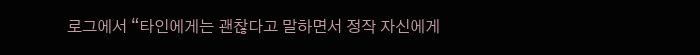로그에서 “타인에게는 괜찮다고 말하면서 정작 자신에게